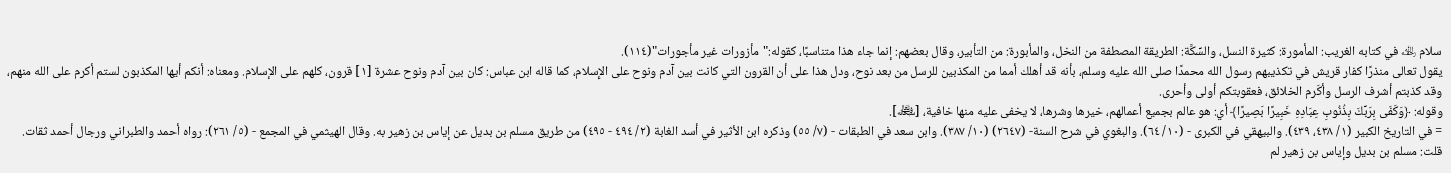سلام ﵀ في كتابه الغريب: المأمورة: كثيرة النسل، والسِّكَّة: الطريقة المصطفة من النخل، والمأبورة: من التأبير، وقال بعضهم: إنما جاء هذا متناسبًا، كقوله:"مأزورات غير مأجورات"(١١٤).
يقول تعالى منذرًا كفار قريش في تكذيبهم رسول الله محمدًا صلى الله عليه وسلم، بأنه قد أهلك أمما من المكذبين للرسل من بعد نوح، ودل هذا على أن القرون التي كانت بين آدم ونوح على الإِسلام، كما قاله ابن عباس: كان بين آدم ونوح عشرة [١] قرون، كلهم على الإسلام. ومعناه: أنكم أيها المكذبون لستم أكرم على الله منهم، وقد كذبتم أشرف الرسل وأكَرم الخلائق، فعقوبتكم أولى وأحرى.
وقوله: ﴿وَكَفَى بِرَبِّكَ بِذُنُوبِ عِبَادِهِ خَبِيرًا بَصِيرًا﴾ أي: هو عالم بجميع أعمالهم، خيرها وشرها، لا يخفى عليه منها خافية، [﷾].
= في التاريخ الكبير (١/ ٤٣٨، ٤٣٩). والبيهقي في الكبرى - (١٠/ ٦٤). والبغوي في شرح السنة- (٢٦٤٧) (١٠/ ٣٨٧). وابن سعد في الطبقات - (٧/ ٥٥) وذكره ابن الأثير في أسد الغابة (٢/ ٤٩٤ - ٤٩٥) من طريق مسلم بن بديل عن إياس بن زهير به. وقال الهيثمي في المجمع - (٥/ ٢٦١): رواه أحمد والطبراني ورجال أحمد ثقات. قلت: مسلم بن بديل وإياس بن زهير لم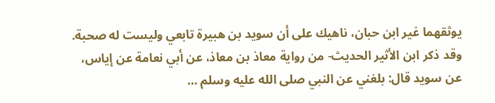يوثقهما غير ابن حبان، ناهيك على أن سويد بن هبيرة تابعي وليست له صحبة. وقد ذكر ابن الأثير الحديث- من رواية معاذ بن معاذ، عن أبي نعامة عن إياس، عن سويد قال: بلغني عن النبي صلى الله عليه وسلم …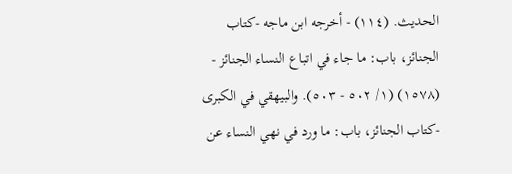الحديث. (١١٤) - أخرجه ابن ماجه -كتاب الجنائز، باب: ما جاء في اتباع النساء الجنائز - (١٥٧٨) (١/ ٥٠٢ - ٥٠٣). والبيهقي في الكبرى -كتاب الجنائز، باب: ما ورد في نهي النساء عن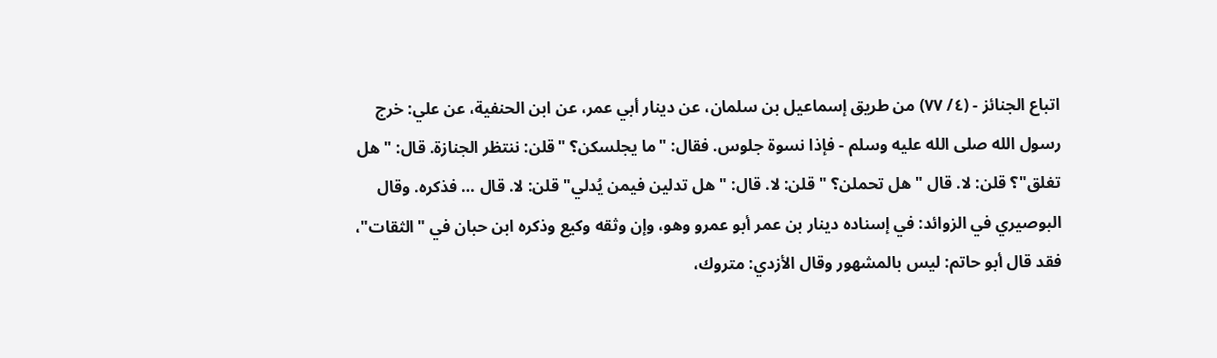اتباع الجنائز - (٤/ ٧٧) من طريق إسماعيل بن سلمان، عن دينار أبي عمر، عن ابن الحنفية، عن علي: خرج رسول الله صلى الله عليه وسلم - فإذا نسوة جلوس. فقال: "ما يجلسكن؟ "قلن: ننتظر الجنازة. قال: "هل تغلق"؟ قلن: لا. قال "هل تحملن؟ " قلن: لا. قال: "هل تدلين فيمن يُدلي" قلن: لا. قال … فذكره. وقال البوصيري في الزوائد: في إسناده دينار بن عمر أبو عمرو وهو، وإن وثقه وكيع وذكره ابن حبان في "الثقات"، فقد قال أبو حاتم: ليس بالمشهور وقال الأزدي: متروك،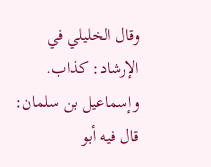وقال الخليلي في الإرشاد: كذاب. وإسماعيل بن سلمان: قال فيه أبو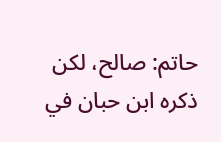حاتم: صالح، لكن ذكره ابن حبان في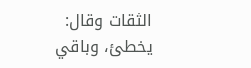الثقات وقال: يخطئ، وباقي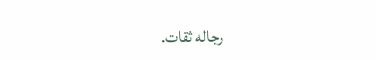رجاله ثقات.